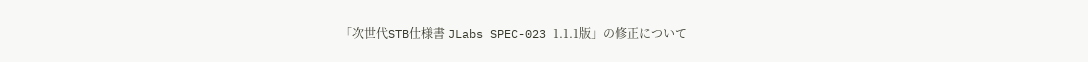「次世代STB仕様書 JLabs SPEC-023 1.1.1版」の修正について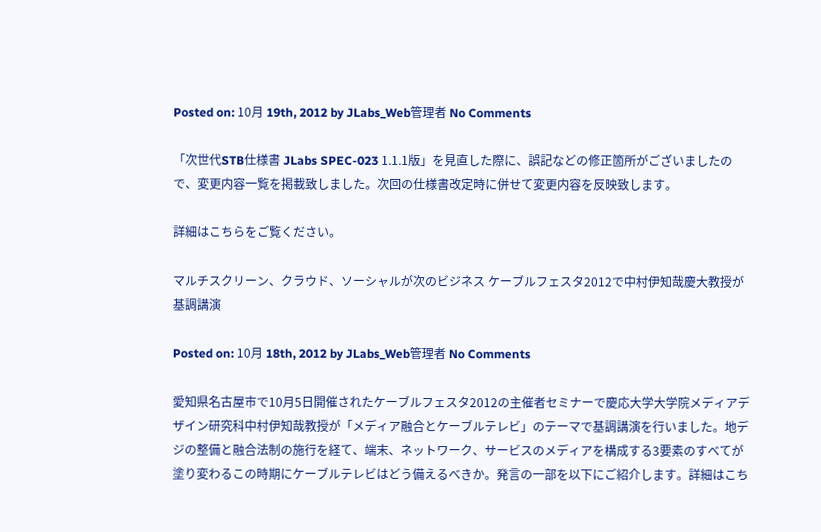Posted on: 10月 19th, 2012 by JLabs_Web管理者 No Comments

「次世代STB仕様書 JLabs SPEC-023 1.1.1版」を見直した際に、誤記などの修正箇所がございましたので、変更内容一覧を掲載致しました。次回の仕様書改定時に併せて変更内容を反映致します。

詳細はこちらをご覧ください。

マルチスクリーン、クラウド、ソーシャルが次のビジネス ケーブルフェスタ2012で中村伊知哉慶大教授が基調講演

Posted on: 10月 18th, 2012 by JLabs_Web管理者 No Comments

愛知県名古屋市で10月5日開催されたケーブルフェスタ2012の主催者セミナーで慶応大学大学院メディアデザイン研究科中村伊知哉教授が「メディア融合とケーブルテレビ」のテーマで基調講演を行いました。地デジの整備と融合法制の施行を経て、端末、ネットワーク、サービスのメディアを構成する3要素のすべてが塗り変わるこの時期にケーブルテレビはどう備えるべきか。発言の一部を以下にご紹介します。詳細はこち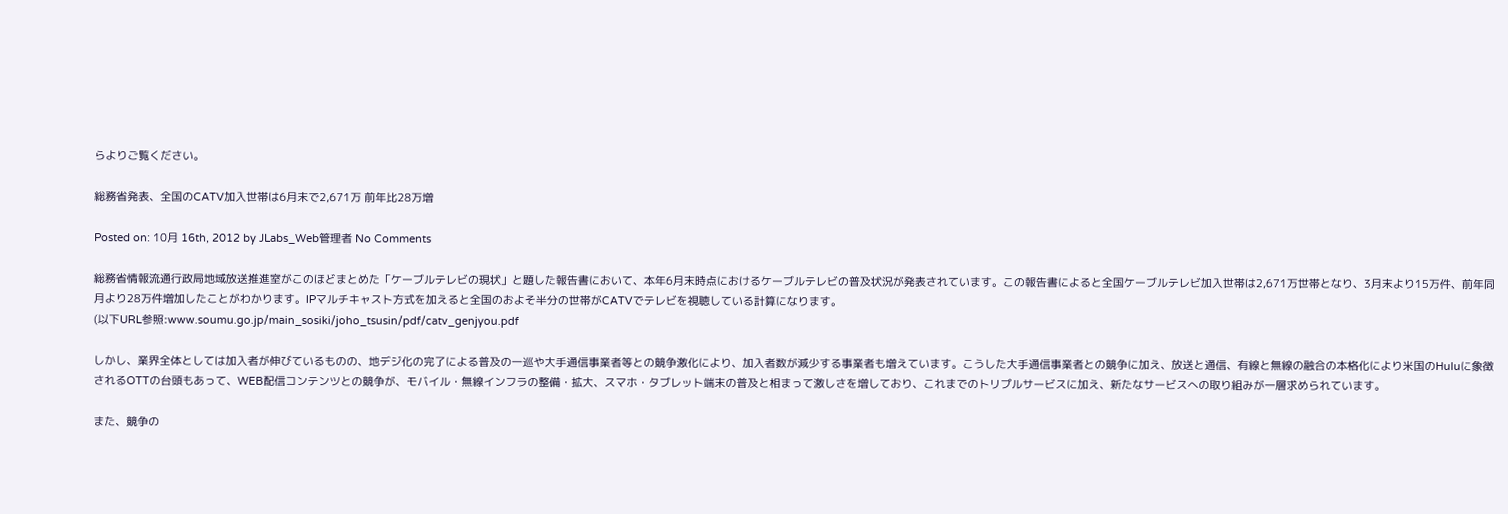らよりご覧ください。

総務省発表、全国のCATV加入世帯は6月末で2,671万 前年比28万増

Posted on: 10月 16th, 2012 by JLabs_Web管理者 No Comments

総務省情報流通行政局地域放送推進室がこのほどまとめた「ケーブルテレビの現状」と題した報告書において、本年6月末時点におけるケーブルテレビの普及状況が発表されています。この報告書によると全国ケーブルテレビ加入世帯は2,671万世帯となり、3月末より15万件、前年同月より28万件増加したことがわかります。IPマルチキャスト方式を加えると全国のおよそ半分の世帯がCATVでテレビを視聴している計算になります。
(以下URL参照:www.soumu.go.jp/main_sosiki/joho_tsusin/pdf/catv_genjyou.pdf

しかし、業界全体としては加入者が伸びているものの、地デジ化の完了による普及の一巡や大手通信事業者等との競争激化により、加入者数が減少する事業者も増えています。こうした大手通信事業者との競争に加え、放送と通信、有線と無線の融合の本格化により米国のHuluに象徴されるOTTの台頭もあって、WEB配信コンテンツとの競争が、モバイル・無線インフラの整備・拡大、スマホ・タブレット端末の普及と相まって激しさを増しており、これまでのトリプルサービスに加え、新たなサービスへの取り組みが一層求められています。

また、競争の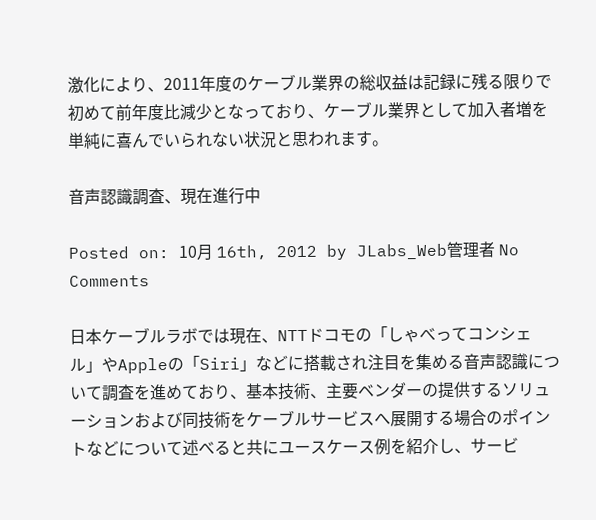激化により、2011年度のケーブル業界の総収益は記録に残る限りで初めて前年度比減少となっており、ケーブル業界として加入者増を単純に喜んでいられない状況と思われます。

音声認識調査、現在進行中

Posted on: 10月 16th, 2012 by JLabs_Web管理者 No Comments

日本ケーブルラボでは現在、NTTドコモの「しゃべってコンシェル」やAppleの「Siri」などに搭載され注目を集める音声認識について調査を進めており、基本技術、主要ベンダーの提供するソリューションおよび同技術をケーブルサービスへ展開する場合のポイントなどについて述べると共にユースケース例を紹介し、サービ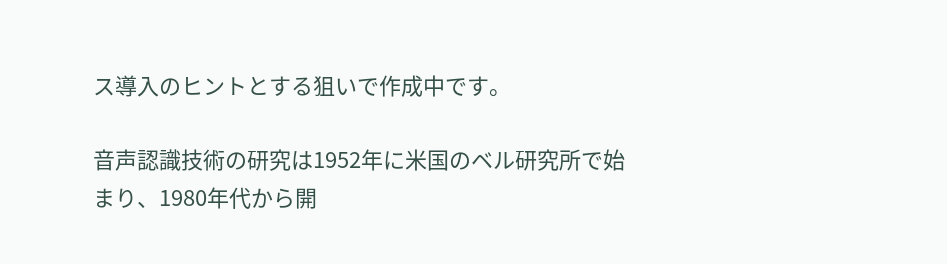ス導入のヒントとする狙いで作成中です。

音声認識技術の研究は1952年に米国のベル研究所で始まり、1980年代から開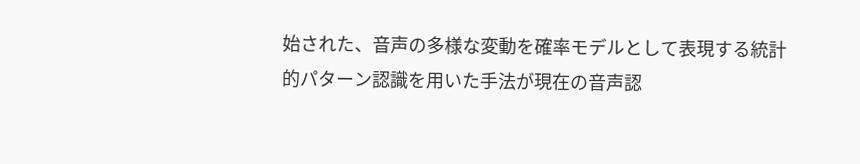始された、音声の多様な変動を確率モデルとして表現する統計的パターン認識を用いた手法が現在の音声認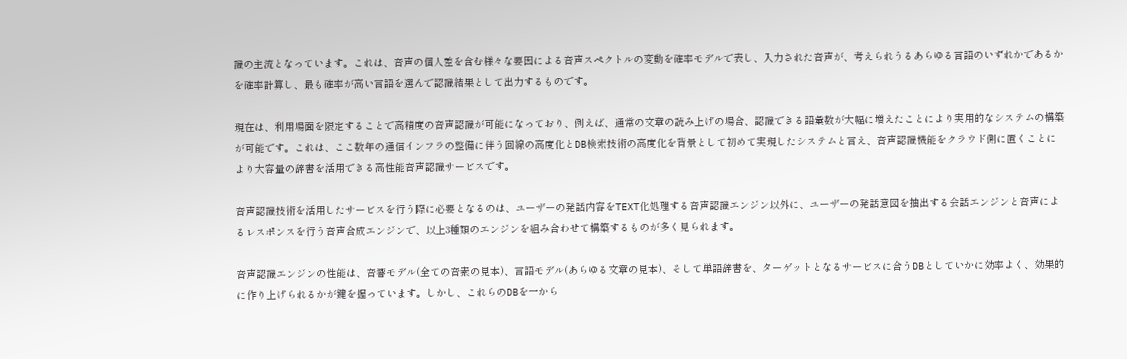識の主流となっています。これは、音声の個人差を含む様々な要因による音声スペクトルの変動を確率モデルで表し、入力された音声が、考えられうるあらゆる言語のいずれかであるかを確率計算し、最も確率が高い言語を選んで認識結果として出力するものです。

現在は、利用場面を限定することで高精度の音声認識が可能になっており、例えば、通常の文章の読み上げの場合、認識できる語彙数が大幅に増えたことにより実用的なシステムの構築が可能です。これは、ここ数年の通信インフラの整備に伴う回線の高度化とDB検索技術の高度化を背景として初めて実現したシステムと言え、音声認識機能をクラウド側に置くことにより大容量の辞書を活用できる高性能音声認識サービスです。

音声認識技術を活用したサービスを行う際に必要となるのは、ユーザーの発話内容をTEXT化処理する音声認識エンジン以外に、ユーザーの発話意図を抽出する会話エンジンと音声によるレスポンスを行う音声合成エンジンで、以上3種類のエンジンを組み合わせて構築するものが多く見られます。

音声認識エンジンの性能は、音響モデル(全ての音素の見本)、言語モデル(あらゆる文章の見本)、そして単語辞書を、ターゲットとなるサービスに合うDBとしていかに効率よく、効果的に作り上げられるかが鍵を握っています。しかし、これらのDBを一から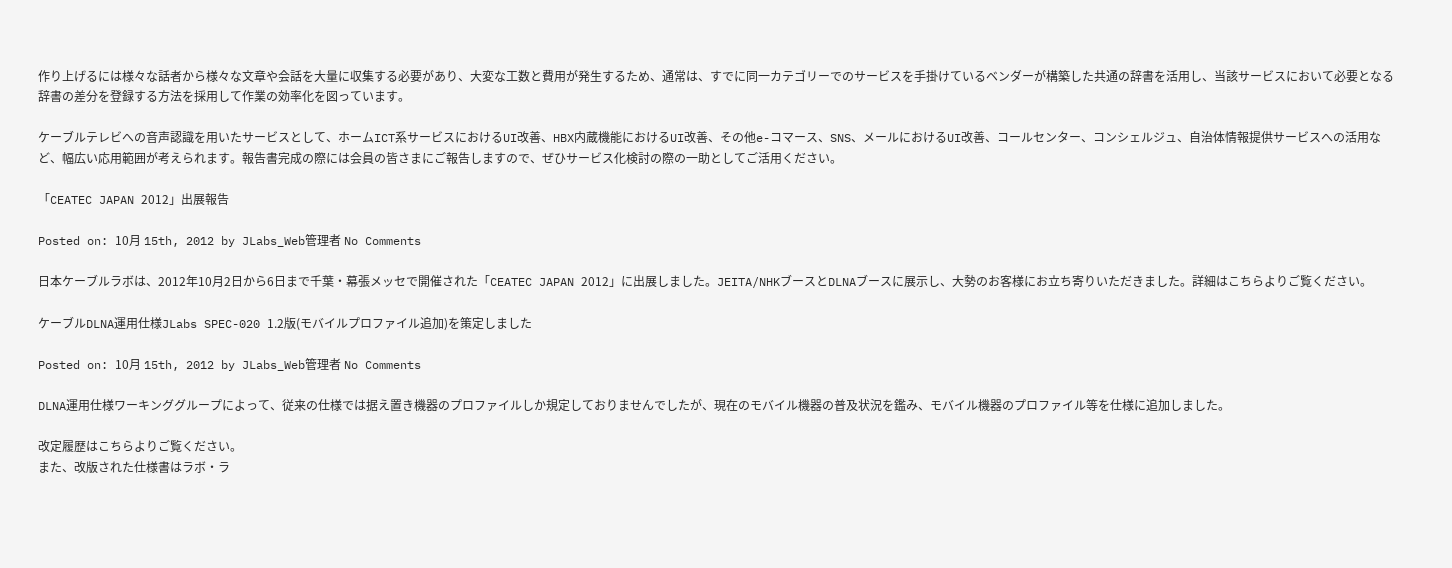作り上げるには様々な話者から様々な文章や会話を大量に収集する必要があり、大変な工数と費用が発生するため、通常は、すでに同一カテゴリーでのサービスを手掛けているベンダーが構築した共通の辞書を活用し、当該サービスにおいて必要となる辞書の差分を登録する方法を採用して作業の効率化を図っています。

ケーブルテレビへの音声認識を用いたサービスとして、ホームICT系サービスにおけるUI改善、HBX内蔵機能におけるUI改善、その他e-コマース、SNS、メールにおけるUI改善、コールセンター、コンシェルジュ、自治体情報提供サービスへの活用など、幅広い応用範囲が考えられます。報告書完成の際には会員の皆さまにご報告しますので、ぜひサービス化検討の際の一助としてご活用ください。

「CEATEC JAPAN 2012」出展報告

Posted on: 10月 15th, 2012 by JLabs_Web管理者 No Comments

日本ケーブルラボは、2012年10月2日から6日まで千葉・幕張メッセで開催された「CEATEC JAPAN 2012」に出展しました。JEITA/NHKブースとDLNAブースに展示し、大勢のお客様にお立ち寄りいただきました。詳細はこちらよりご覧ください。

ケーブルDLNA運用仕様JLabs SPEC-020 1.2版(モバイルプロファイル追加)を策定しました

Posted on: 10月 15th, 2012 by JLabs_Web管理者 No Comments

DLNA運用仕様ワーキンググループによって、従来の仕様では据え置き機器のプロファイルしか規定しておりませんでしたが、現在のモバイル機器の普及状況を鑑み、モバイル機器のプロファイル等を仕様に追加しました。

改定履歴はこちらよりご覧ください。
また、改版された仕様書はラボ・ラ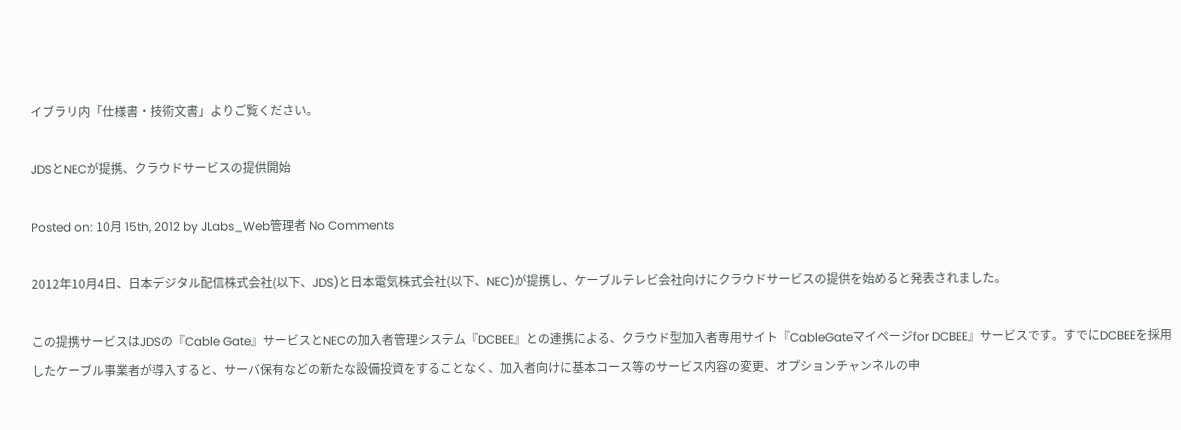イブラリ内「仕様書・技術文書」よりご覧ください。

JDSとNECが提携、クラウドサービスの提供開始

Posted on: 10月 15th, 2012 by JLabs_Web管理者 No Comments

2012年10月4日、日本デジタル配信株式会社(以下、JDS)と日本電気株式会社(以下、NEC)が提携し、ケーブルテレビ会社向けにクラウドサービスの提供を始めると発表されました。

この提携サービスはJDSの『Cable Gate』サービスとNECの加入者管理システム『DCBEE』との連携による、クラウド型加入者専用サイト『CableGateマイページfor DCBEE』サービスです。すでにDCBEEを採用したケーブル事業者が導入すると、サーバ保有などの新たな設備投資をすることなく、加入者向けに基本コース等のサービス内容の変更、オプションチャンネルの申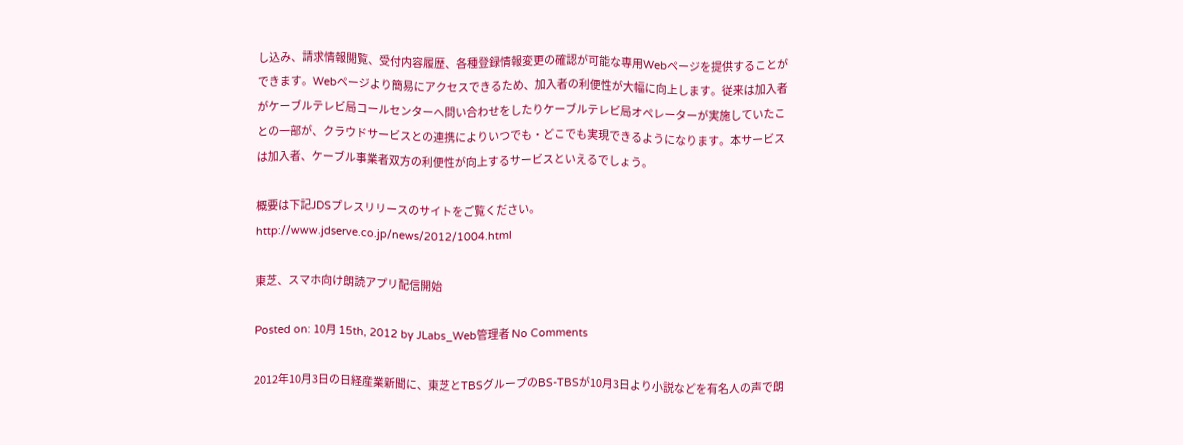し込み、請求情報閲覧、受付内容履歴、各種登録情報変更の確認が可能な専用Webページを提供することができます。Webページより簡易にアクセスできるため、加入者の利便性が大幅に向上します。従来は加入者がケーブルテレビ局コールセンターへ問い合わせをしたりケーブルテレビ局オペレーターが実施していたことの一部が、クラウドサービスとの連携によりいつでも・どこでも実現できるようになります。本サービスは加入者、ケーブル事業者双方の利便性が向上するサービスといえるでしょう。

概要は下記JDSプレスリリースのサイトをご覧ください。
http://www.jdserve.co.jp/news/2012/1004.html

東芝、スマホ向け朗読アプリ配信開始

Posted on: 10月 15th, 2012 by JLabs_Web管理者 No Comments

2012年10月3日の日経産業新聞に、東芝とTBSグループのBS-TBSが10月3日より小説などを有名人の声で朗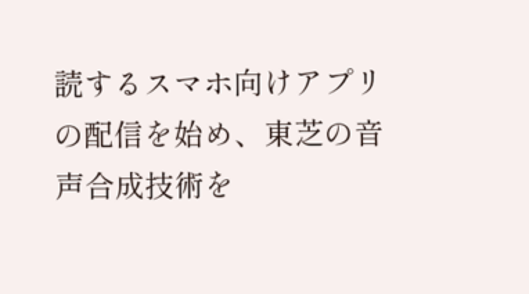読するスマホ向けアプリの配信を始め、東芝の音声合成技術を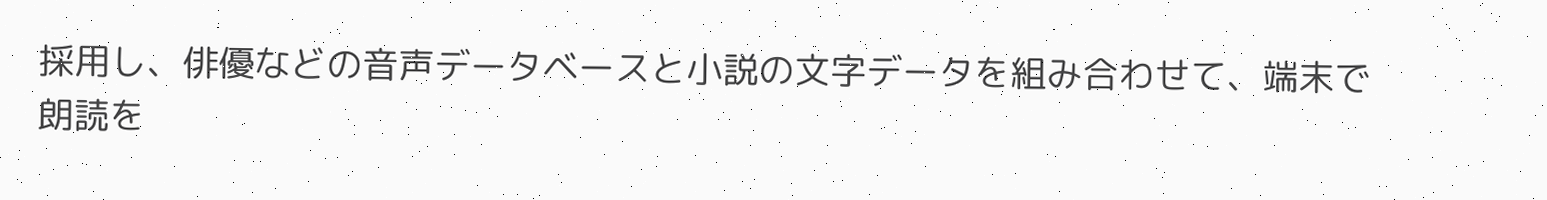採用し、俳優などの音声データベースと小説の文字データを組み合わせて、端末で朗読を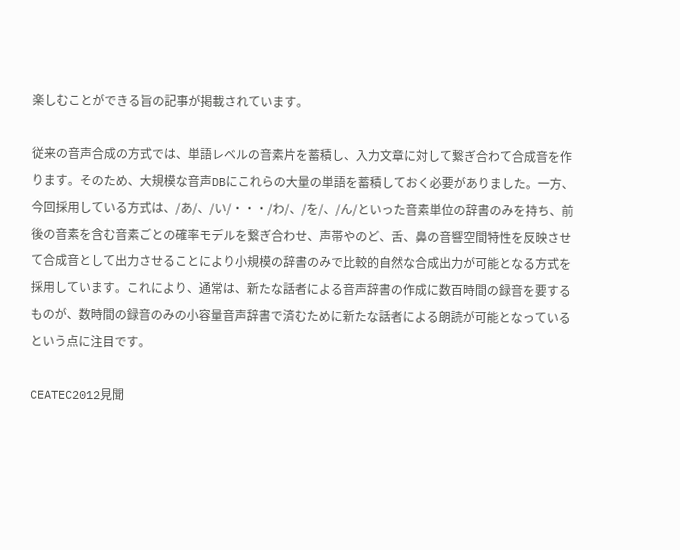楽しむことができる旨の記事が掲載されています。

従来の音声合成の方式では、単語レベルの音素片を蓄積し、入力文章に対して繋ぎ合わて合成音を作ります。そのため、大規模な音声DBにこれらの大量の単語を蓄積しておく必要がありました。一方、今回採用している方式は、/あ/、/い/・・・/わ/、/を/、/ん/といった音素単位の辞書のみを持ち、前後の音素を含む音素ごとの確率モデルを繋ぎ合わせ、声帯やのど、舌、鼻の音響空間特性を反映させて合成音として出力させることにより小規模の辞書のみで比較的自然な合成出力が可能となる方式を採用しています。これにより、通常は、新たな話者による音声辞書の作成に数百時間の録音を要するものが、数時間の録音のみの小容量音声辞書で済むために新たな話者による朗読が可能となっているという点に注目です。

CEATEC2012見聞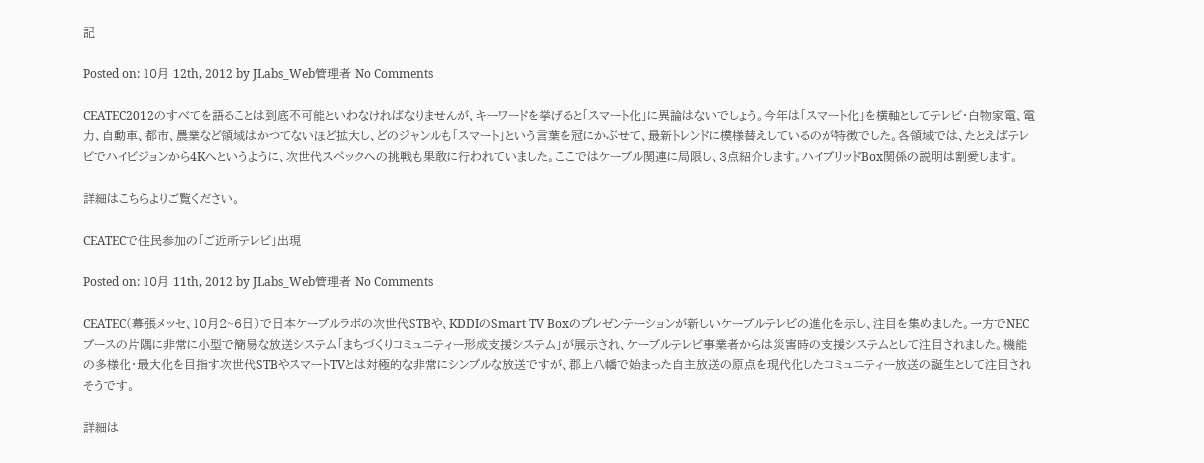記

Posted on: 10月 12th, 2012 by JLabs_Web管理者 No Comments

CEATEC2012のすべてを語ることは到底不可能といわなければなりませんが、キーワードを挙げると「スマート化」に異論はないでしょう。今年は「スマート化」を横軸としてテレビ・白物家電、電力、自動車、都市、農業など領域はかつてないほど拡大し、どのジャンルも「スマート」という言葉を冠にかぶせて、最新トレンドに模様替えしているのが特徴でした。各領域では、たとえばテレビでハイビジョンから4Kへというように、次世代スペックへの挑戦も果敢に行われていました。ここではケーブル関連に局限し、3点紹介します。ハイブリッドBox関係の説明は割愛します。

詳細はこちらよりご覧ください。

CEATECで住民参加の「ご近所テレビ」出現

Posted on: 10月 11th, 2012 by JLabs_Web管理者 No Comments

CEATEC(幕張メッセ、10月2~6日)で日本ケーブルラボの次世代STBや、KDDIのSmart TV Boxのプレゼンテーションが新しいケーブルテレビの進化を示し、注目を集めました。一方でNECブースの片隅に非常に小型で簡易な放送システム「まちづくりコミュニティー形成支援システム」が展示され、ケーブルテレビ事業者からは災害時の支援システムとして注目されました。機能の多様化・最大化を目指す次世代STBやスマートTVとは対極的な非常にシンプルな放送ですが、郡上八幡で始まった自主放送の原点を現代化したコミュニティー放送の誕生として注目されそうです。

詳細は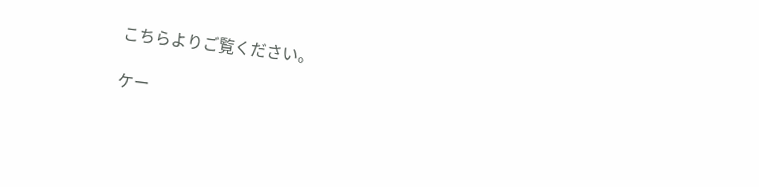こちらよりご覧ください。

ケー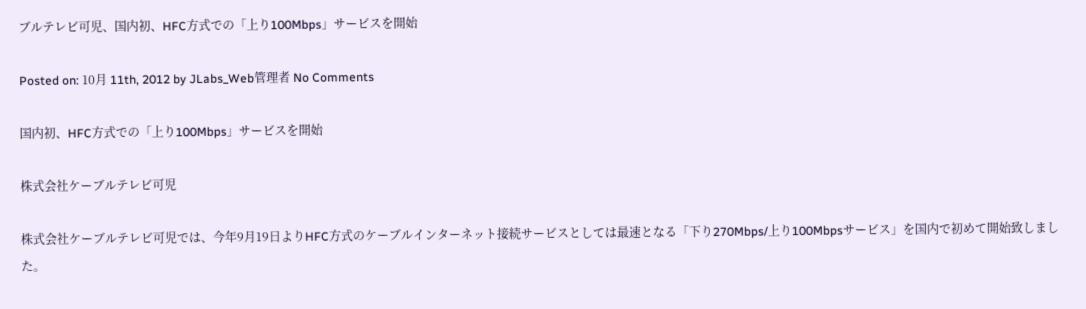ブルテレビ可児、国内初、HFC方式での「上り100Mbps」サービスを開始

Posted on: 10月 11th, 2012 by JLabs_Web管理者 No Comments

国内初、HFC方式での「上り100Mbps」サービスを開始

株式会社ケーブルテレビ可児

株式会社ケーブルテレビ可児では、今年9月19日よりHFC方式のケーブルインターネット接続サービスとしては最速となる「下り270Mbps/上り100Mbpsサービス」を国内で初めて開始致しました。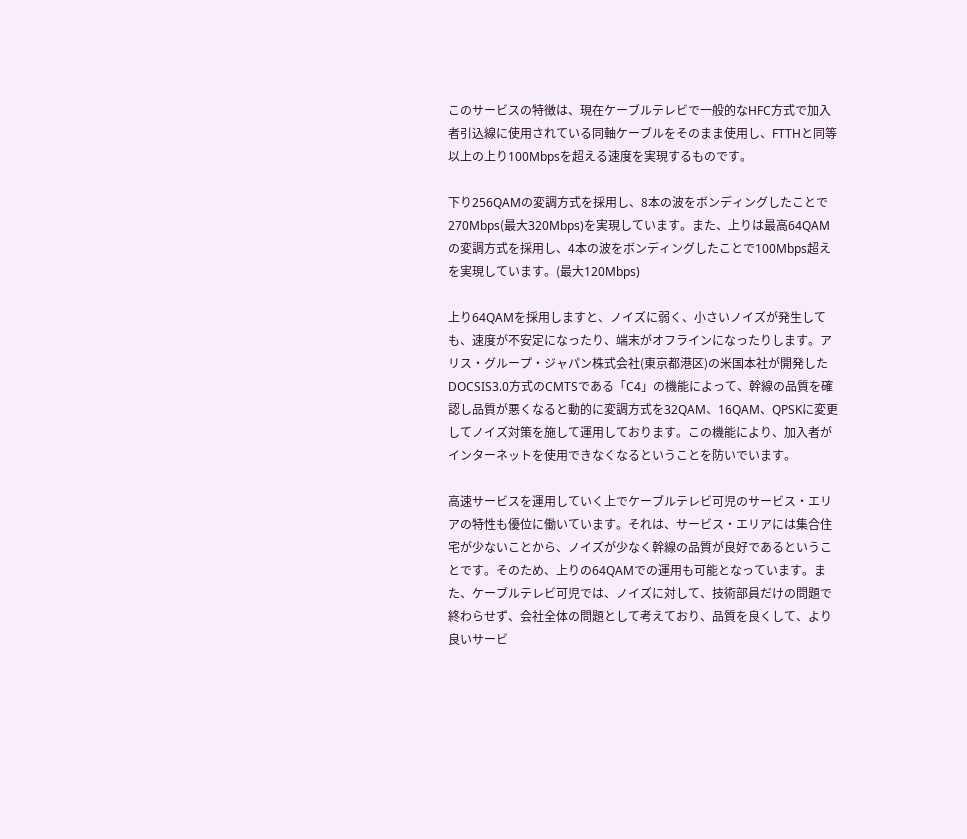このサービスの特徴は、現在ケーブルテレビで一般的なHFC方式で加入者引込線に使用されている同軸ケーブルをそのまま使用し、FTTHと同等以上の上り100Mbpsを超える速度を実現するものです。

下り256QAMの変調方式を採用し、8本の波をボンディングしたことで270Mbps(最大320Mbps)を実現しています。また、上りは最高64QAMの変調方式を採用し、4本の波をボンディングしたことで100Mbps超えを実現しています。(最大120Mbps)

上り64QAMを採用しますと、ノイズに弱く、小さいノイズが発生しても、速度が不安定になったり、端末がオフラインになったりします。アリス・グループ・ジャパン株式会社(東京都港区)の米国本社が開発したDOCSIS3.0方式のCMTSである「C4」の機能によって、幹線の品質を確認し品質が悪くなると動的に変調方式を32QAM、16QAM、QPSKに変更してノイズ対策を施して運用しております。この機能により、加入者がインターネットを使用できなくなるということを防いでいます。

高速サービスを運用していく上でケーブルテレビ可児のサービス・エリアの特性も優位に働いています。それは、サービス・エリアには集合住宅が少ないことから、ノイズが少なく幹線の品質が良好であるということです。そのため、上りの64QAMでの運用も可能となっています。また、ケーブルテレビ可児では、ノイズに対して、技術部員だけの問題で終わらせず、会社全体の問題として考えており、品質を良くして、より良いサービ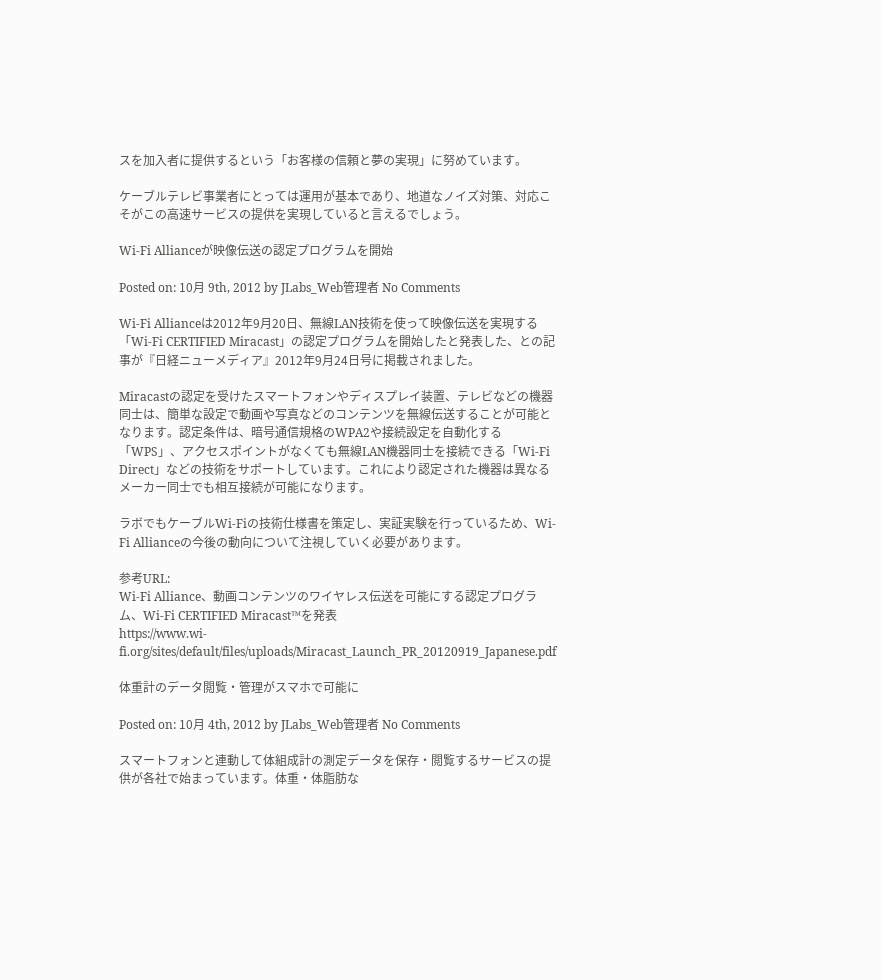スを加入者に提供するという「お客様の信頼と夢の実現」に努めています。

ケーブルテレビ事業者にとっては運用が基本であり、地道なノイズ対策、対応こそがこの高速サービスの提供を実現していると言えるでしょう。

Wi-Fi Allianceが映像伝送の認定プログラムを開始

Posted on: 10月 9th, 2012 by JLabs_Web管理者 No Comments

Wi-Fi Allianceは2012年9月20日、無線LAN技術を使って映像伝送を実現する「Wi-Fi CERTIFIED Miracast」の認定プログラムを開始したと発表した、との記事が『日経ニューメディア』2012年9月24日号に掲載されました。

Miracastの認定を受けたスマートフォンやディスプレイ装置、テレビなどの機器同士は、簡単な設定で動画や写真などのコンテンツを無線伝送することが可能となります。認定条件は、暗号通信規格のWPA2や接続設定を自動化する「WPS」、アクセスポイントがなくても無線LAN機器同士を接続できる「Wi-Fi Direct」などの技術をサポートしています。これにより認定された機器は異なるメーカー同士でも相互接続が可能になります。

ラボでもケーブルWi-Fiの技術仕様書を策定し、実証実験を行っているため、Wi-Fi Allianceの今後の動向について注視していく必要があります。

参考URL:
Wi-Fi Alliance、動画コンテンツのワイヤレス伝送を可能にする認定プログラム、Wi-Fi CERTIFIED Miracast™を発表
https://www.wi-fi.org/sites/default/files/uploads/Miracast_Launch_PR_20120919_Japanese.pdf

体重計のデータ閲覧・管理がスマホで可能に

Posted on: 10月 4th, 2012 by JLabs_Web管理者 No Comments

スマートフォンと連動して体組成計の測定データを保存・閲覧するサービスの提供が各社で始まっています。体重・体脂肪な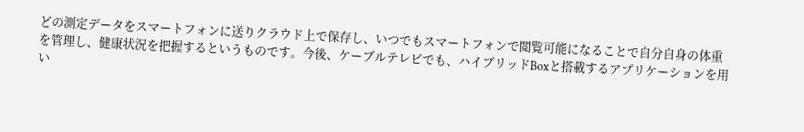どの測定データをスマートフォンに送りクラウド上で保存し、いつでもスマートフォンで閲覧可能になることで自分自身の体重を管理し、健康状況を把握するというものです。今後、ケーブルテレビでも、ハイブリッドBoxと搭載するアプリケーションを用い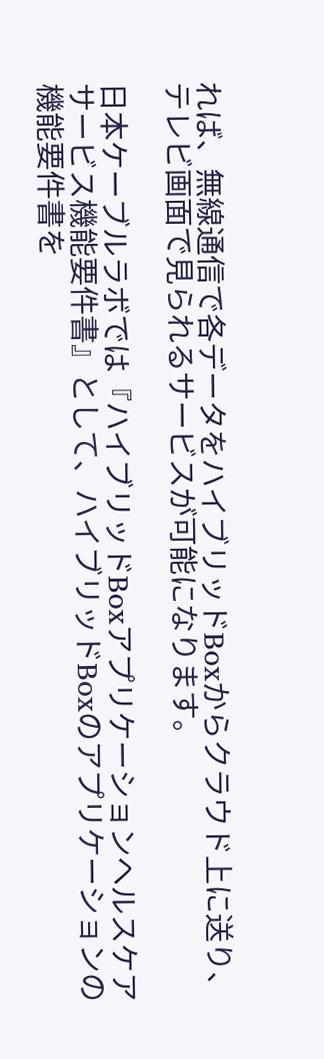れば、無線通信で各データをハイブリッドBoxからクラウド上に送り、テレビ画面で見られるサービスが可能になります。

日本ケーブルラボでは『ハイブリッドBoxアプリケーションヘルスケアサービス機能要件書』として、ハイブリッドBoxのアプリケーションの機能要件書を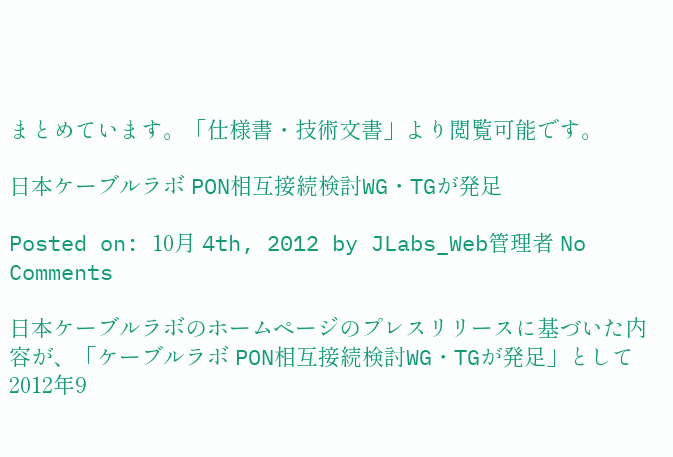まとめています。「仕様書・技術文書」より閲覧可能です。

日本ケーブルラボ PON相互接続検討WG・TGが発足

Posted on: 10月 4th, 2012 by JLabs_Web管理者 No Comments

日本ケーブルラボのホームページのプレスリリースに基づいた内容が、「ケーブルラボ PON相互接続検討WG・TGが発足」として2012年9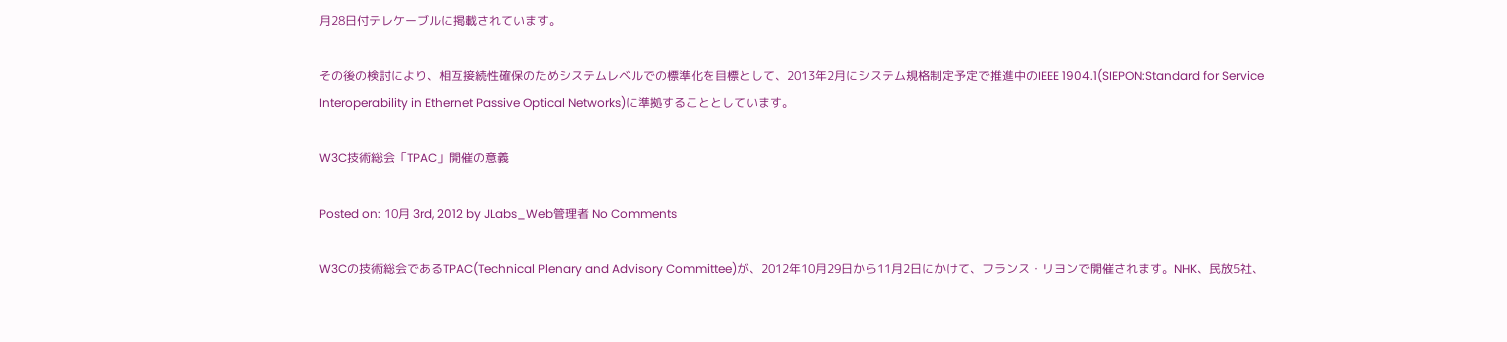月28日付テレケーブルに掲載されています。

その後の検討により、相互接続性確保のためシステムレベルでの標準化を目標として、2013年2月にシステム規格制定予定で推進中のIEEE 1904.1(SIEPON:Standard for Service Interoperability in Ethernet Passive Optical Networks)に準拠することとしています。

W3C技術総会「TPAC」開催の意義

Posted on: 10月 3rd, 2012 by JLabs_Web管理者 No Comments

W3Cの技術総会であるTPAC(Technical Plenary and Advisory Committee)が、2012年10月29日から11月2日にかけて、フランス・リヨンで開催されます。NHK、民放5社、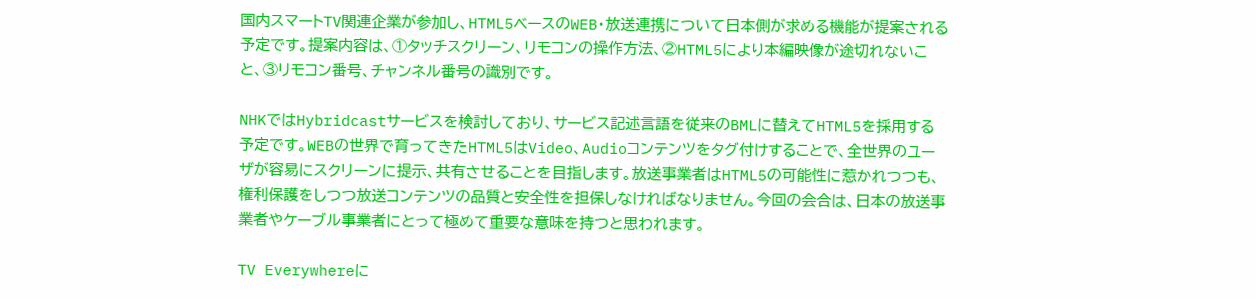国内スマートTV関連企業が参加し、HTML5ベースのWEB・放送連携について日本側が求める機能が提案される予定です。提案内容は、①タッチスクリーン、リモコンの操作方法、②HTML5により本編映像が途切れないこと、③リモコン番号、チャンネル番号の識別です。

NHKではHybridcastサービスを検討しており、サービス記述言語を従来のBMLに替えてHTML5を採用する予定です。WEBの世界で育ってきたHTML5はVideo、Audioコンテンツをタグ付けすることで、全世界のユーザが容易にスクリーンに提示、共有させることを目指します。放送事業者はHTML5の可能性に惹かれつつも、権利保護をしつつ放送コンテンツの品質と安全性を担保しなければなりません。今回の会合は、日本の放送事業者やケーブル事業者にとって極めて重要な意味を持つと思われます。

TV Everywhereに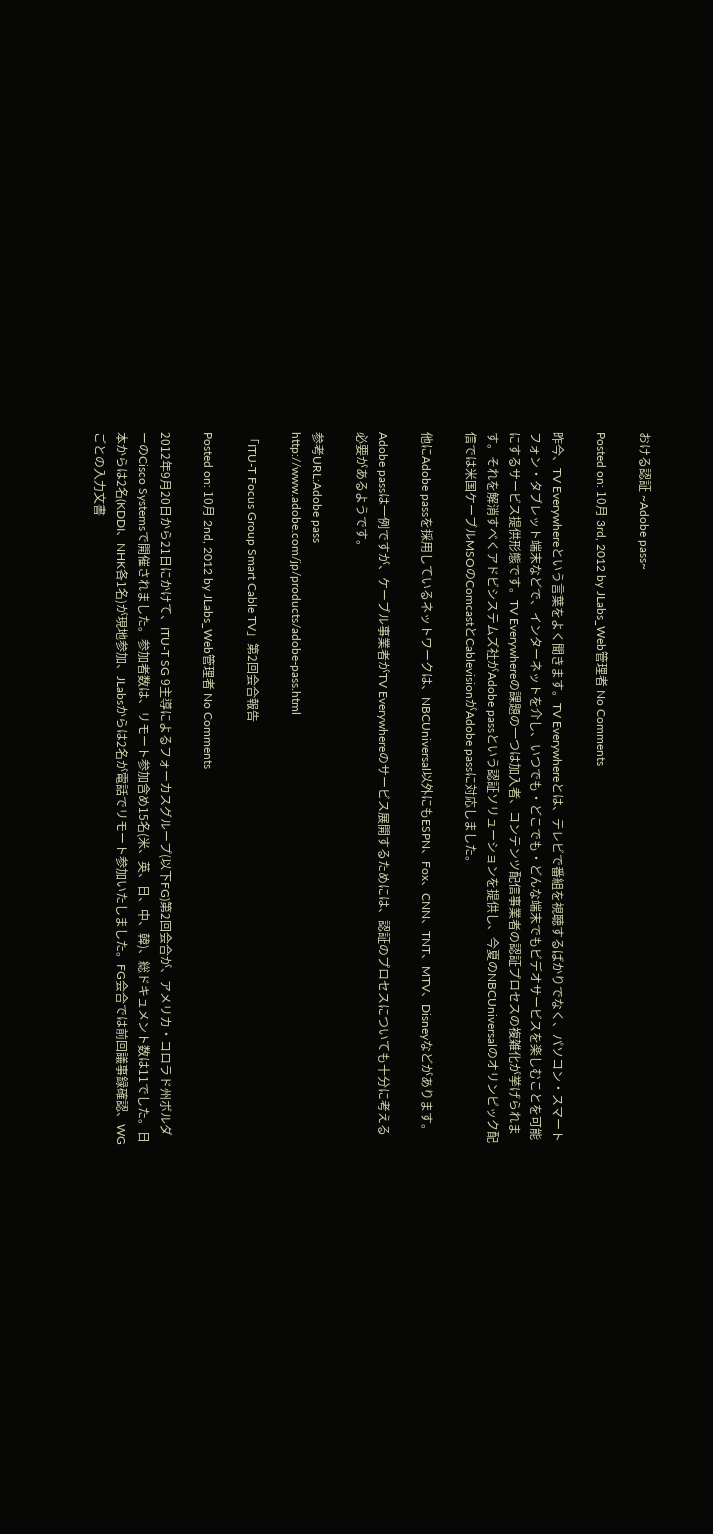おける認証 ~Adobe pass~

Posted on: 10月 3rd, 2012 by JLabs_Web管理者 No Comments

昨今、TV Everywhereという言葉をよく聞きます。TV Everywhereとは、テレビで番組を視聴するばかりでなく、パソコン・スマートフォン・タブレット端末などで、インターネットを介し、いつでも・どこでも・どんな端末でもビデオサービスを楽しむことを可能にするサービス提供形態です。TV Everywhereの課題の一つは加入者、コンテンツ配信事業者の認証プロセスの複雑化が挙げられます。それを解消すべくアドビシステムズ社がAdobe passという認証ソリューションを提供し、今夏のNBCUniversalのオリンピック配信では米国ケーブルMSOのComcastとCablevisionがAdobe passに対応しました。

他にAdobe passを採用しているネットワークは、NBCUniversal以外にもESPN、Fox、CNN、TNT、MTV、Disneyなどがあります。

Adobe passは一例ですが、ケーブル事業者がTV Everywhereのサービス展開するためには、認証のプロセスについても十分に考える必要があるようです。

参考URL:Adobe pass
http://www.adobe.com/jp/products/adobe-pass.html

「ITU-T Focus Group Smart Cable TV」第2回会合報告

Posted on: 10月 2nd, 2012 by JLabs_Web管理者 No Comments

2012年9月20日から21日にかけて、ITU-T SG 9主導によるフォーカスグループ(以下FG)第2回会合が、アメリカ・コロラド州ボルダーのCisco Systemsで開催されました。参加者数は、リモート参加含め15名(米、英、日、中、韓)、総ドキュメント数は11でした。日本からは2名(KDDI、NHK各1名)が現地参加、JLabsからは2名が電話でリモート参加いたしました。FG会合では前回議事録確認、WGごとの入力文書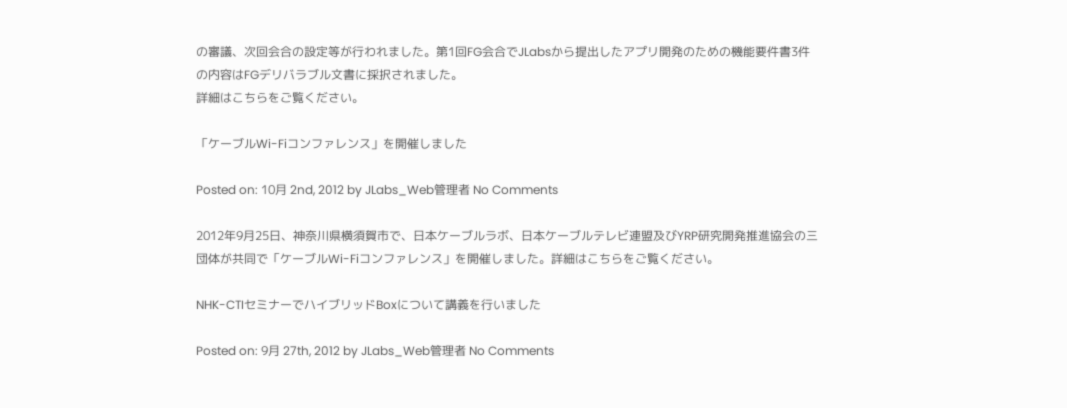の審議、次回会合の設定等が行われました。第1回FG会合でJLabsから提出したアプリ開発のための機能要件書3件の内容はFGデリバラブル文書に採択されました。
詳細はこちらをご覧ください。

「ケーブルWi-Fiコンファレンス」を開催しました

Posted on: 10月 2nd, 2012 by JLabs_Web管理者 No Comments

2012年9月25日、神奈川県横須賀市で、日本ケーブルラボ、日本ケーブルテレビ連盟及びYRP研究開発推進協会の三団体が共同で「ケーブルWi-Fiコンファレンス」を開催しました。詳細はこちらをご覧ください。

NHK-CTIセミナーでハイブリッドBoxについて講義を行いました

Posted on: 9月 27th, 2012 by JLabs_Web管理者 No Comments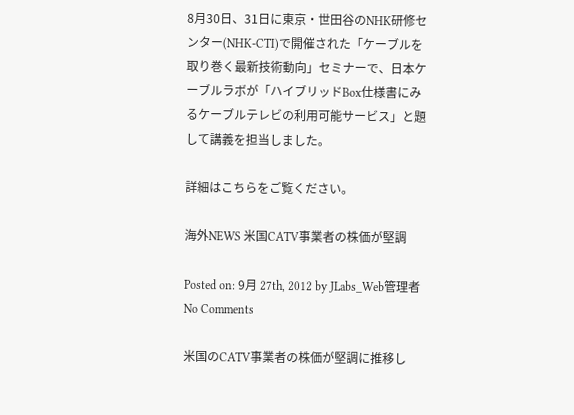8月30日、31日に東京・世田谷のNHK研修センター(NHK-CTI)で開催された「ケーブルを取り巻く最新技術動向」セミナーで、日本ケーブルラボが「ハイブリッドBox仕様書にみるケーブルテレビの利用可能サービス」と題して講義を担当しました。

詳細はこちらをご覧ください。

海外NEWS 米国CATV事業者の株価が堅調

Posted on: 9月 27th, 2012 by JLabs_Web管理者 No Comments

米国のCATV事業者の株価が堅調に推移し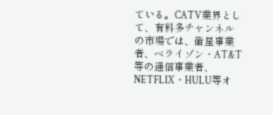ている。CATV業界として、有料多チャンネルの市場では、衛星事業者、ベライゾン・AT&T等の通信事業者、NETFLIX・HULU等オ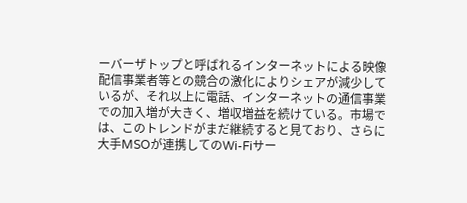ーバーザトップと呼ばれるインターネットによる映像配信事業者等との競合の激化によりシェアが減少しているが、それ以上に電話、インターネットの通信事業での加入増が大きく、増収増益を続けている。市場では、このトレンドがまだ継続すると見ており、さらに大手MSOが連携してのWi-Fiサー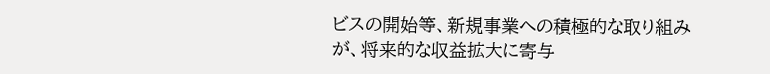ビスの開始等、新規事業への積極的な取り組みが、将来的な収益拡大に寄与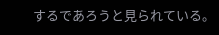するであろうと見られている。